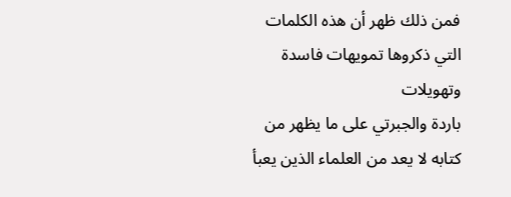فمن ذلك ظهر أن هذه الكلمات التي ذكروها تمويهات فاسدة وتهويلات
باردة والجبرتي على ما يظهر من كتابه لا يعد من العلماء الذين يعبأ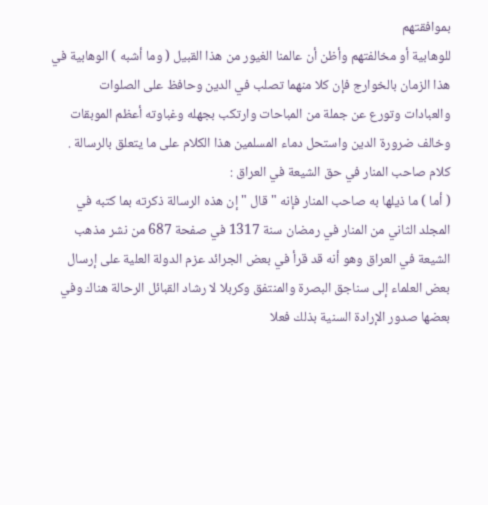بموافقتهم
للوهابية أو مخالفتهم وأظن أن عالمنا الغيور من هذا القبيل ( وما أشبه ) الوهابية في
هذا الزمان بالخوارج فإن كلا منهما تصلب في الدين وحافظ على الصلوات
والعبادات وتورع عن جملة من المباحات وارتكب بجهله وغباوته أعظم الموبقات
وخالف ضرورة الدين واستحل دماء المسلمين هذا الكلام على ما يتعلق بالرسالة .
كلام صاحب المنار في حق الشيعة في العراق :
( أما ) ما ذيلها به صاحب المنار فإنه " قال " إن هذه الرسالة ذكرته بما كتبه في
المجلد الثاني من المنار في رمضان سنة 1317 في صفحة 687 من نشر مذهب
الشيعة في العراق وهو أنه قد قرأ في بعض الجرائد عزم الدولة العلية على إرسال
بعض العلماء إلى سناجق البصرة والمنتفق وكربلا لا رشاد القبائل الرحالة هناك وفي
بعضها صدور الإرادة السنية بذلك فعلا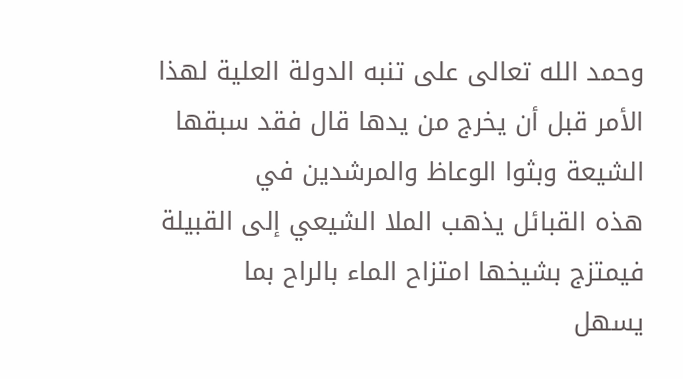وحمد الله تعالى على تنبه الدولة العلية لهذا
الأمر قبل أن يخرج من يدها قال فقد سبقها الشيعة وبثوا الوعاظ والمرشدين في
هذه القبائل يذهب الملا الشيعي إلى القبيلة فيمتزج بشيخها امتزاح الماء بالراح بما
يسهل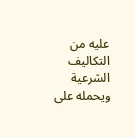عليه من التكاليف الشرعية ويحمله على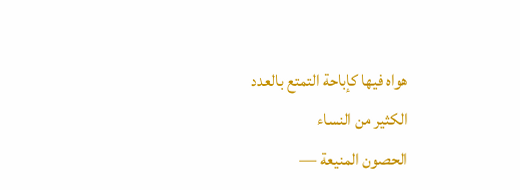هواه فيها كإباحة التمتع بالعدد
الكثير من النساء
الحصون المنيعة —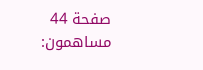صفحة 44
مساهمون: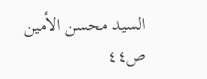السيد محسن الأمين
ص٤٤